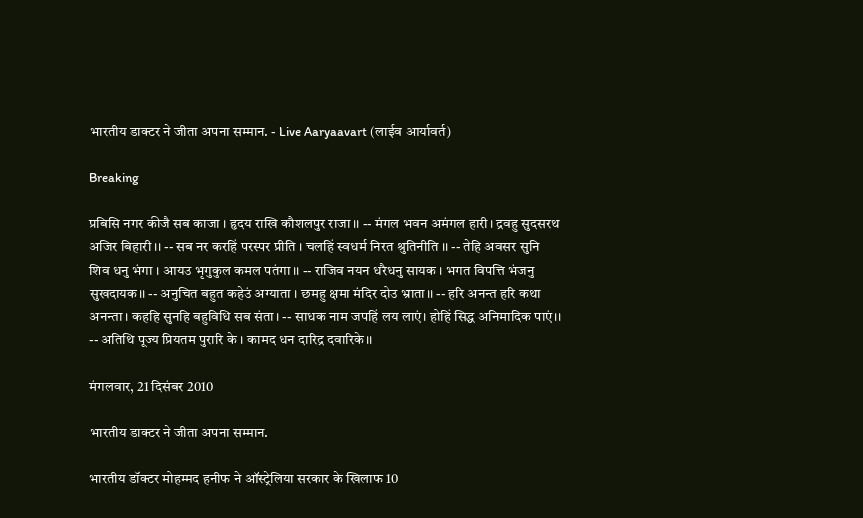भारतीय डाक्टर ने जीता अपना सम्मान. - Live Aaryaavart (लाईव आर्यावर्त)

Breaking

प्रबिसि नगर कीजै सब काजा । हृदय राखि कौशलपुर राजा।। -- मंगल भवन अमंगल हारी। द्रवहु सुदसरथ अजिर बिहारी ।। -- सब नर करहिं परस्पर प्रीति । चलहिं स्वधर्म निरत श्रुतिनीति ।। -- तेहि अवसर सुनि शिव धनु भंगा । आयउ भृगुकुल कमल पतंगा।। -- राजिव नयन धरैधनु सायक । भगत विपत्ति भंजनु सुखदायक।। -- अनुचित बहुत कहेउं अग्याता । छमहु क्षमा मंदिर दोउ भ्राता।। -- हरि अनन्त हरि कथा अनन्ता। कहहि सुनहि बहुविधि सब संता। -- साधक नाम जपहिं लय लाएं। होहिं सिद्ध अनिमादिक पाएं।। -- अतिथि पूज्य प्रियतम पुरारि के । कामद धन दारिद्र दवारिके।।

मंगलवार, 21 दिसंबर 2010

भारतीय डाक्टर ने जीता अपना सम्मान.

भारतीय डॉक्टर मोहम्मद हनीफ ने ऑस्ट्रेलिया सरकार के खिलाफ 10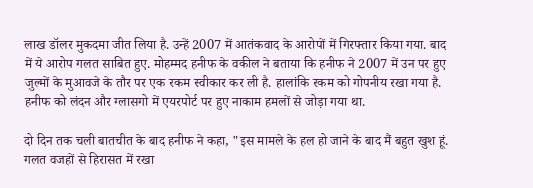लाख डॉलर मुकदमा जीत लिया है. उन्हें 2007 में आतंकवाद के आरोपों में गिरफ्तार किया गया. बाद में ये आरोप गलत साबित हुए. मोहम्मद हनीफ के वकील ने बताया कि हनीफ ने 2007 में उन पर हुए जुल्मों के मुआवजे के तौर पर एक रकम स्वीकार कर ली है. हालांकि रकम को गोपनीय रखा गया है. हनीफ को लंदन और ग्लासगो में एयरपोर्ट पर हुए नाकाम हमलों से जोड़ा गया था.

दो दिन तक चली बातचीत के बाद हनीफ ने कहा, "इस मामले के हल हो जाने के बाद मैं बहुत खुश हूं. गलत वजहों से हिरासत में रखा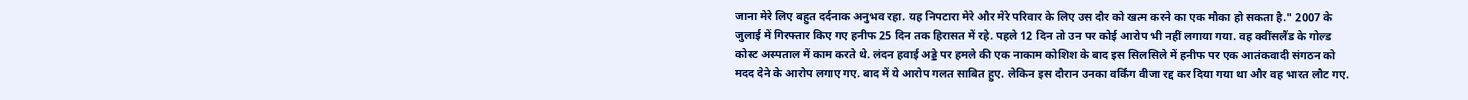जाना मेरे लिए बहुत दर्दनाक अनुभव रहा. यह निपटारा मेरे और मेरे परिवार के लिए उस दौर को खत्म करने का एक मौका हो सकता है." 2007 के जुलाई में गिरफ्तार किए गए हनीफ 25 दिन तक हिरासत में रहे. पहले 12 दिन तो उन पर कोई आरोप भी नहीं लगाया गया. वह क्वींसलैंड के गोल्ड कोस्ट अस्पताल में काम करते थे. लंदन हवाई अड्डे पर हमले की एक नाकाम कोशिश के बाद इस सिलसिले में हनीफ पर एक आतंकवादी संगठन को मदद देने के आरोप लगाए गए. बाद में ये आरोप गलत साबित हुए. लेकिन इस दौरान उनका वर्किंग वीजा रद्द कर दिया गया था और वह भारत लौट गए.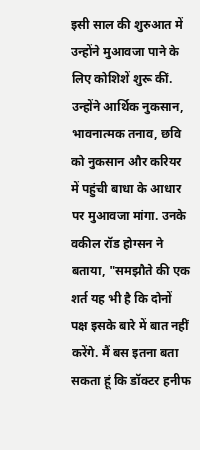इसी साल की शुरुआत में उन्होंने मुआवजा पाने के लिए कोशिशें शुरू कीं. उन्होंने आर्थिक नुकसान, भावनात्मक तनाव, छवि को नुकसान और करियर में पहुंची बाधा के आधार पर मुआवजा मांगा. उनके वकील रॉड होग्सन ने बताया, "समझौते की एक शर्त यह भी है कि दोनों पक्ष इसके बारे में बात नहीं करेंगे. मैं बस इतना बता सकता हूं कि डॉक्टर हनीफ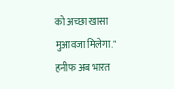को अच्छा खासा मुआवजा मिलेगा." हनीफ अब भारत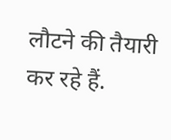लौटने की तैयारी कर रहे हैं.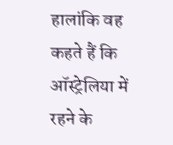हालांकि वह कहते हैं कि ऑस्ट्रेलिया में रहने के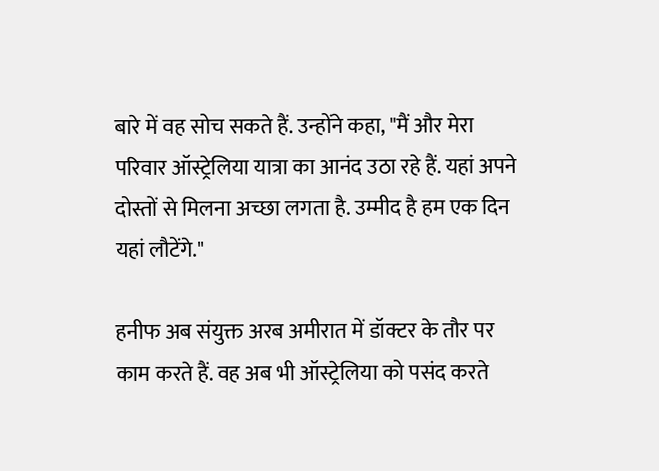बारे में वह सोच सकते हैं. उन्होंने कहा, "मैं और मेरा परिवार ऑस्ट्रेलिया यात्रा का आनंद उठा रहे हैं. यहां अपने दोस्तों से मिलना अच्छा लगता है. उम्मीद है हम एक दिन यहां लौटेंगे."

हनीफ अब संयुक्त अरब अमीरात में डॉक्टर के तौर पर काम करते हैं. वह अब भी ऑस्ट्रेलिया को पसंद करते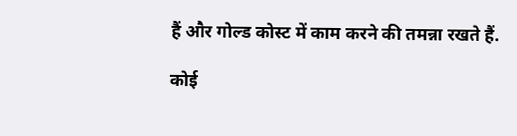हैं और गोल्ड कोस्ट में काम करने की तमन्ना रखते हैं.

कोई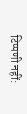टिप्पणी नहीं: